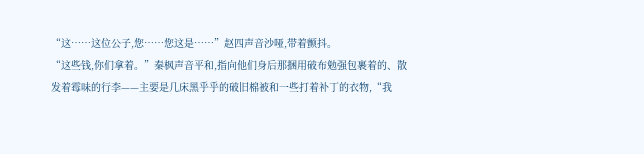“这……这位公子,您……您这是……”赵四声音沙哑,带着颤抖。
“这些钱,你们拿着。”秦枫声音平和,指向他们身后那捆用破布勉强包裹着的、散发着霉味的行李——主要是几床黑乎乎的破旧棉被和一些打着补丁的衣物,“我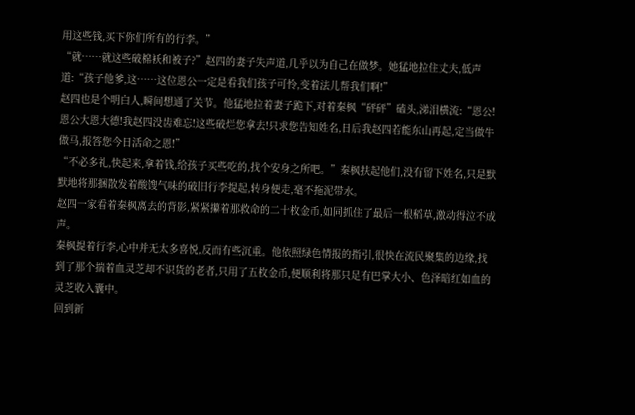用这些钱,买下你们所有的行李。”
“就……就这些破棉袄和被子?”赵四的妻子失声道,几乎以为自己在做梦。她猛地拉住丈夫,低声道:“孩子他爹,这……这位恩公一定是看我们孩子可怜,变着法儿帮我们啊!”
赵四也是个明白人,瞬间想通了关节。他猛地拉着妻子跪下,对着秦枫“砰砰”磕头,涕泪横流:“恩公!恩公大恩大德!我赵四没齿难忘!这些破烂您拿去!只求您告知姓名,日后我赵四若能东山再起,定当做牛做马,报答您今日活命之恩!”
“不必多礼,快起来,拿着钱,给孩子买些吃的,找个安身之所吧。”秦枫扶起他们,没有留下姓名,只是默默地将那捆散发着酸馊气味的破旧行李提起,转身便走,毫不拖泥带水。
赵四一家看着秦枫离去的背影,紧紧攥着那救命的二十枚金币,如同抓住了最后一根稻草,激动得泣不成声。
秦枫提着行李,心中并无太多喜悦,反而有些沉重。他依照绿色情报的指引,很快在流民聚集的边缘,找到了那个揣着血灵芝却不识货的老者,只用了五枚金币,便顺利将那只足有巴掌大小、色泽暗红如血的灵芝收入囊中。
回到新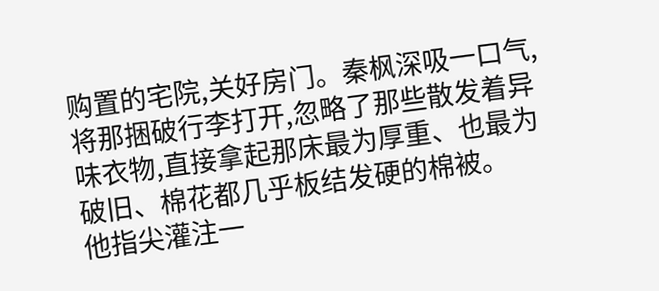购置的宅院,关好房门。秦枫深吸一口气,将那捆破行李打开,忽略了那些散发着异味衣物,直接拿起那床最为厚重、也最为破旧、棉花都几乎板结发硬的棉被。
他指尖灌注一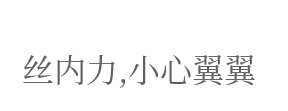丝内力,小心翼翼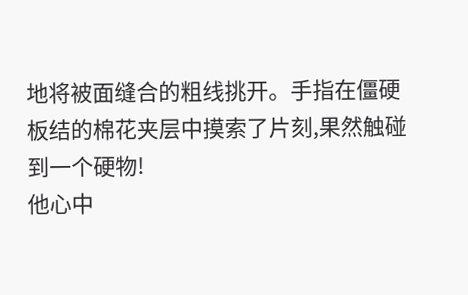地将被面缝合的粗线挑开。手指在僵硬板结的棉花夹层中摸索了片刻,果然触碰到一个硬物!
他心中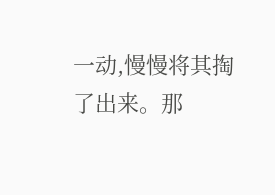一动,慢慢将其掏了出来。那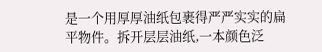是一个用厚厚油纸包裹得严严实实的扁平物件。拆开层层油纸,一本颜色泛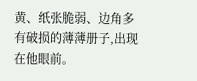黄、纸张脆弱、边角多有破损的薄薄册子,出现在他眼前。